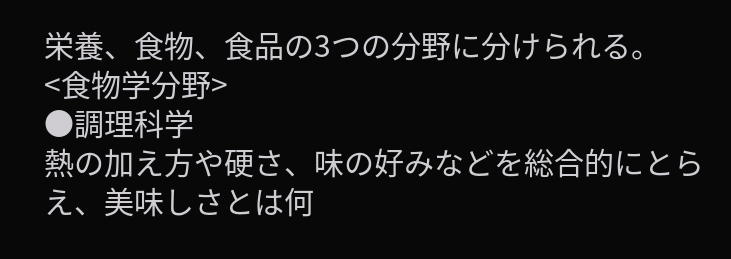栄養、食物、食品の3つの分野に分けられる。
<食物学分野>
●調理科学
熱の加え方や硬さ、味の好みなどを総合的にとらえ、美味しさとは何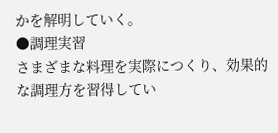かを解明していく。
●調理実習
さまざまな料理を実際につくり、効果的な調理方を習得してい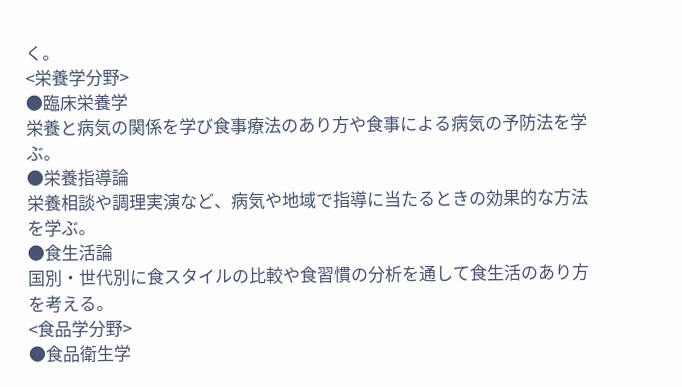く。
<栄養学分野>
●臨床栄養学
栄養と病気の関係を学び食事療法のあり方や食事による病気の予防法を学ぶ。
●栄養指導論
栄養相談や調理実演など、病気や地域で指導に当たるときの効果的な方法を学ぶ。
●食生活論
国別・世代別に食スタイルの比較や食習慣の分析を通して食生活のあり方を考える。
<食品学分野>
●食品衛生学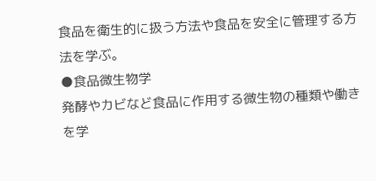食品を衛生的に扱う方法や食品を安全に管理する方法を学ぶ。
●食品微生物学
発酵やカビなど食品に作用する微生物の種類や働きを学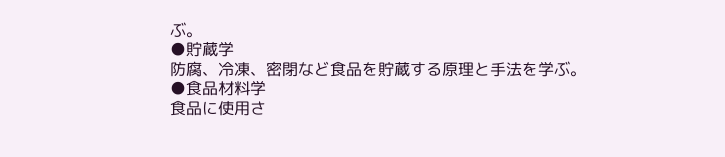ぶ。
●貯蔵学
防腐、冷凍、密閉など食品を貯蔵する原理と手法を学ぶ。
●食品材料学
食品に使用さ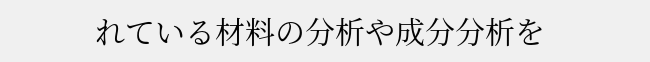れている材料の分析や成分分析を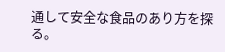通して安全な食品のあり方を探る。